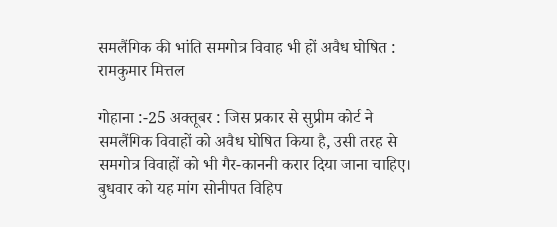समलैंगिक की भांति समगोत्र विवाह भी हों अवैध घोषित : रामकुमार मित्तल

गोहाना :-25 अक्तूबर : जिस प्रकार से सुप्रीम कोर्ट ने समलैंगिक विवाहों को अवैध घोषित किया है, उसी तरह से समगोत्र विवाहों को भी गैर-काननी करार दिया जाना चाहिए। बुधवार को यह मांग सोनीपत विहिप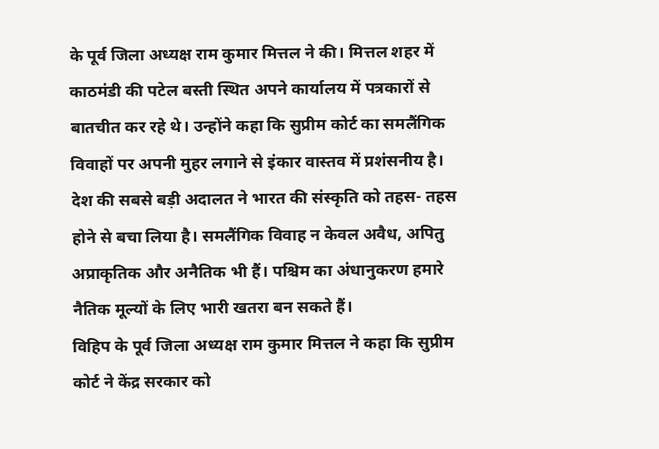के पूर्व जिला अध्यक्ष राम कुमार मित्तल ने की। मित्तल शहर में काठमंडी की पटेल बस्ती स्थित अपने कार्यालय में पत्रकारों से बातचीत कर रहे थे। उन्होंने कहा कि सुप्रीम कोर्ट का समलैंगिक विवाहों पर अपनी मुहर लगाने से इंकार वास्तव में प्रशंसनीय है। देश की सबसे बड़ी अदालत ने भारत की संस्कृति को तहस- तहस होने से बचा लिया है। समलैंगिक विवाह न केवल अवैध, अपितु अप्राकृतिक और अनैतिक भी हैं। पश्चिम का अंधानुकरण हमारे नैतिक मूल्यों के लिए भारी खतरा बन सकते हैं।
विहिप के पूर्व जिला अध्यक्ष राम कुमार मित्तल ने कहा कि सुप्रीम कोर्ट ने केंद्र सरकार को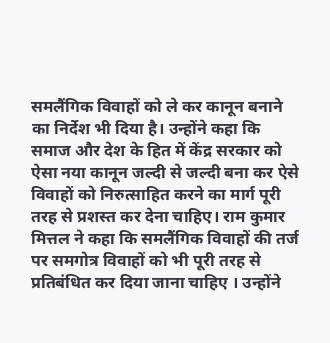समलैंगिक विवाहों को ले कर कानून बनाने का निर्देश भी दिया है। उन्होंने कहा कि समाज और देश के हित में केंद्र सरकार को ऐसा नया कानून जल्दी से जल्दी बना कर ऐसे विवाहों को निरुत्साहित करने का मार्ग पूरी तरह से प्रशस्त कर देना चाहिए। राम कुमार मित्तल ने कहा कि समलैंगिक विवाहों की तर्ज पर समगोत्र विवाहों को भी पूरी तरह से प्रतिबंधित कर दिया जाना चाहिए । उन्होंने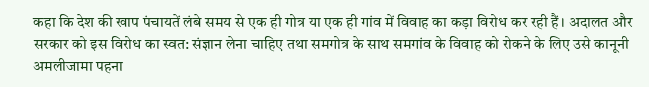कहा कि देश की खाप पंचायतें लंबे समय से एक ही गोत्र या एक ही गांव में विवाह का कड़ा विरोध कर रही हैं। अदालत और सरकार को इस विरोध का स्वत: संज्ञान लेना चाहिए तथा समगोत्र के साथ समगांव के विवाह को रोकने के लिए उसे कानूनी अमलीजामा पहना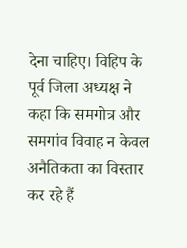देना चाहिए। विहिप के पूर्व जिला अध्यक्ष ने कहा कि समगोत्र और समगांव विवाह न केवल अनैतिकता का विस्तार कर रहे हैं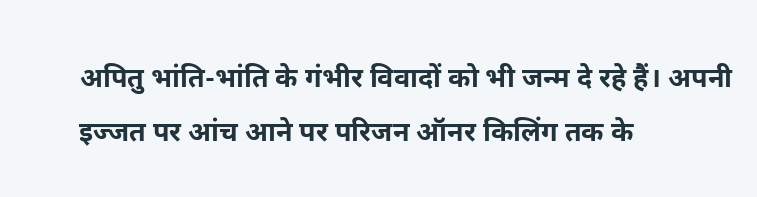अपितु भांति-भांति के गंभीर विवादों को भी जन्म दे रहे हैं। अपनी इज्जत पर आंच आने पर परिजन ऑनर किलिंग तक के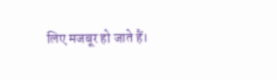लिए मजबूर हो जाते हैं।